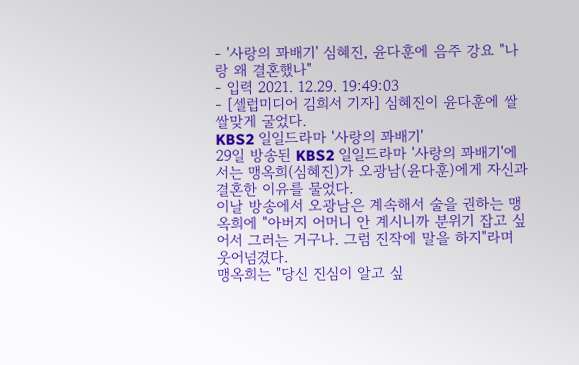- '사랑의 꽈배기' 심혜진, 윤다훈에 음주 강요 "나랑 왜 결혼했나"
- 입력 2021. 12.29. 19:49:03
- [셀럽미디어 김희서 기자] 심혜진이 윤다훈에 쌀쌀맞게 굴었다.
KBS2 일일드라마 '사랑의 꽈배기'
29일 방송된 KBS2 일일드라마 '사랑의 꽈배기'에서는 맹옥희(심혜진)가 오광남(윤다훈)에게 자신과 결혼한 이유를 물었다.
이날 방송에서 오광남은 계속해서 술을 권하는 맹옥희에 "아버지 어머니 안 계시니까 분위기 잡고 싶어서 그러는 거구나. 그럼 진작에 말을 하지"라며 웃어넘겼다.
맹옥희는 "당신 진심이 알고 싶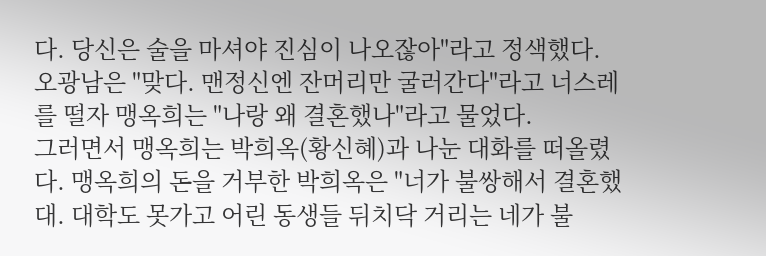다. 당신은 술을 마셔야 진심이 나오잖아"라고 정색했다.
오광남은 "맞다. 맨정신엔 잔머리만 굴러간다"라고 너스레를 떨자 맹옥희는 "나랑 왜 결혼했나"라고 물었다.
그러면서 맹옥희는 박희옥(황신혜)과 나눈 대화를 떠올렸다. 맹옥희의 돈을 거부한 박희옥은 "너가 불쌍해서 결혼했대. 대학도 못가고 어린 동생들 뒤치닥 거리는 네가 불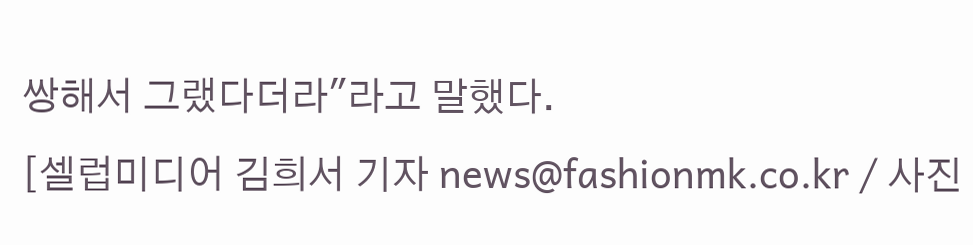쌍해서 그랬다더라"라고 말했다.
[셀럽미디어 김희서 기자 news@fashionmk.co.kr / 사진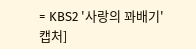= KBS2 '사랑의 꽈배기' 캡처]